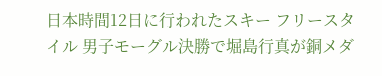日本時間12日に行われたスキー フリースタイル 男子モーグル決勝で堀島行真が銅メダ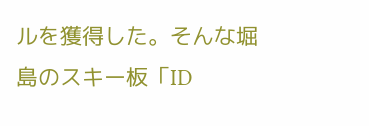ルを獲得した。そんな堀島のスキー板「ID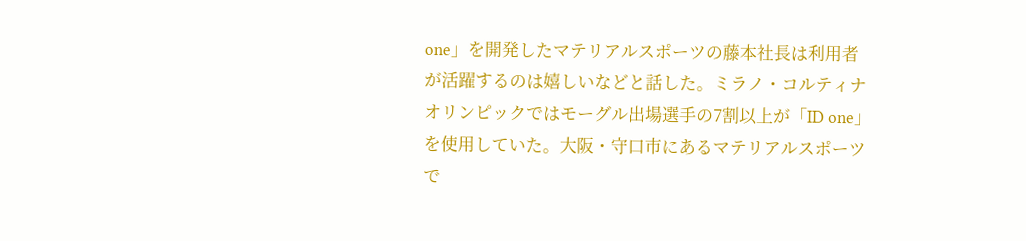one」を開発したマテリアルスポーツの藤本社長は利用者が活躍するのは嬉しいなどと話した。ミラノ・コルティナオリンピックではモーグル出場選手の7割以上が「ID one」を使用していた。大阪・守口市にあるマテリアルスポーツで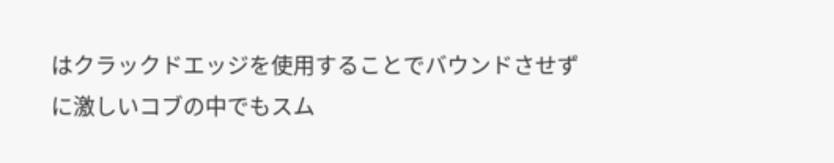はクラックドエッジを使用することでバウンドさせずに激しいコブの中でもスム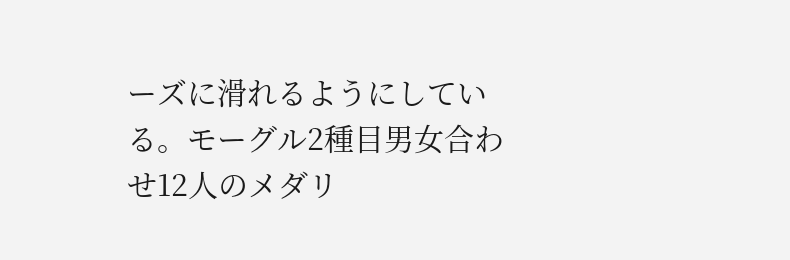ーズに滑れるようにしている。モーグル2種目男女合わせ12人のメダリ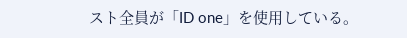スト全員が「ID one」を使用している。